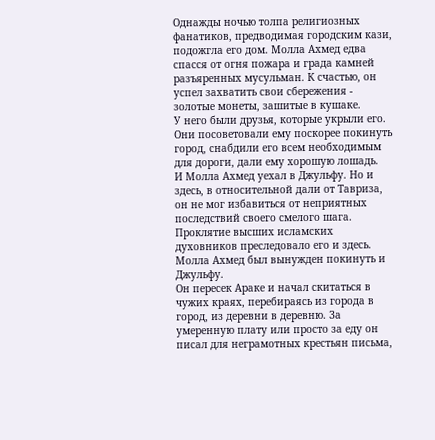Однажды ночью толпа религиозных фанатиков, предводимая городским кази, подожгла его дом. Молла Ахмед едва спасся от огня пожара и града камней разъяренных мусульман. К счастью, он успел захватить свои сбережения - золотые монеты, зашитые в кушаке.
У него были друзья, которые укрыли его. Они посоветовали ему поскорее покинуть город, снабдили его всем необходимым для дороги, дали ему хорошую лошадь.
И Молла Ахмед уехал в Джульфу. Но и здесь, в относительной дали от Тавриза, он не мог избавиться от неприятных последствий своего смелого шага. Проклятие высших исламских духовников преследовало его и здесь. Молла Ахмед был вынужден покинуть и Джульфу.
Он пересек Араке и начал скитаться в чужих краях, перебираясь из города в город, из деревни в деревню. За умеренную плату или просто за еду он писал для неграмотных крестьян письма,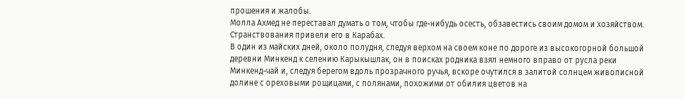прошения и жалобы.
Молла Ахмед не переставал думать о том, чтобы где-нибудь осесть, обзавестись своим домом и хозяйством.
Странствования привели его в Карабах.
В один из майских дней, около полудня, следуя верхом на своем коне по дороге из высокогорной большой деревни Минкенд к селению Карыкышлак, он в поисках родника взял немного вправо от русла реки Минкенд-чай и, следуя берегом вдоль прозрачного ручья, вскоре очутился в залитой солнцем живописной долине с ореховыми рощицами, с полянами, похожими от обилия цветов на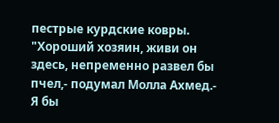пестрые курдские ковры.
"Хороший хозяин, живи он здесь, непременно развел бы пчел,- подумал Молла Ахмед.- Я бы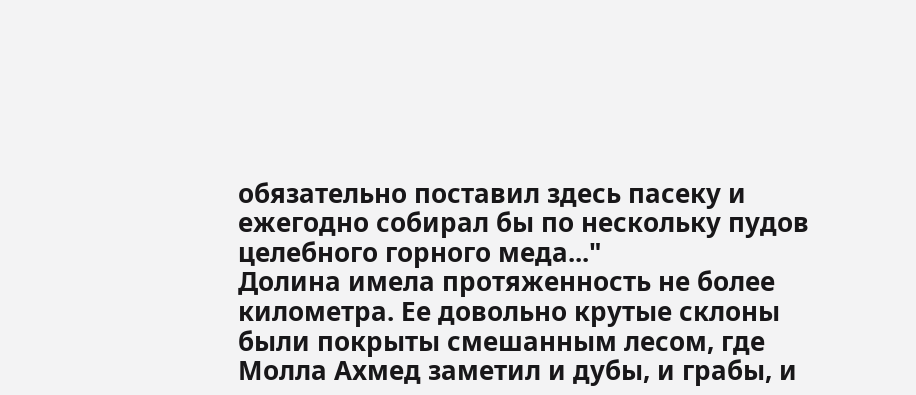обязательно поставил здесь пасеку и ежегодно собирал бы по нескольку пудов целебного горного меда..."
Долина имела протяженность не более километра. Ее довольно крутые склоны были покрыты смешанным лесом, где Молла Ахмед заметил и дубы, и грабы, и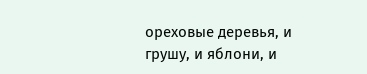ореховые деревья, и грушу, и яблони, и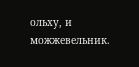ольху, и можжевельник.